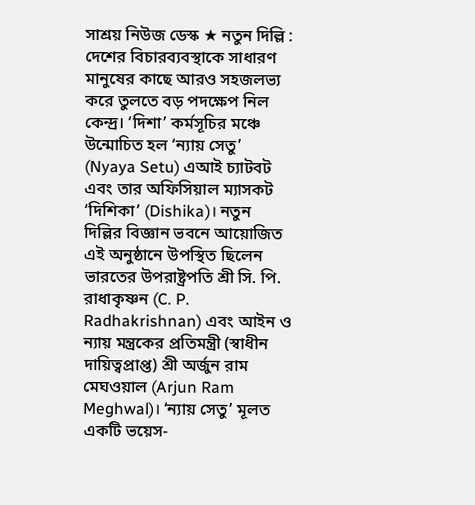সাশ্রয় নিউজ ডেস্ক ★ নতুন দিল্লি : দেশের বিচারব্যবস্থাকে সাধারণ মানুষের কাছে আরও সহজলভ্য করে তুলতে বড় পদক্ষেপ নিল কেন্দ্র। ‘দিশা’ কর্মসূচির মঞ্চে উন্মোচিত হল ‘ন্যায় সেতু’ (Nyaya Setu) এআই চ্যাটবট এবং তার অফিসিয়াল ম্যাসকট ‘দিশিকা’ (Dishika)। নতুন দিল্লির বিজ্ঞান ভবনে আয়োজিত এই অনুষ্ঠানে উপস্থিত ছিলেন ভারতের উপরাষ্ট্রপতি শ্রী সি. পি. রাধাকৃষ্ণন (C. P. Radhakrishnan) এবং আইন ও ন্যায় মন্ত্রকের প্রতিমন্ত্রী (স্বাধীন দায়িত্বপ্রাপ্ত) শ্রী অর্জুন রাম মেঘওয়াল (Arjun Ram Meghwal)। ‘ন্যায় সেতু’ মূলত একটি ভয়েস-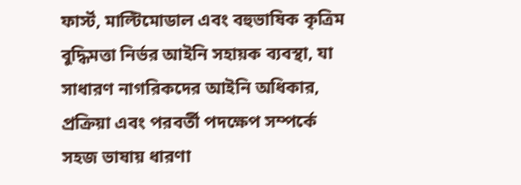ফার্স্ট, মাল্টিমোডাল এবং বহুভাষিক কৃত্রিম বুদ্ধিমত্তা নির্ভর আইনি সহায়ক ব্যবস্থা, যা সাধারণ নাগরিকদের আইনি অধিকার, প্রক্রিয়া এবং পরবর্তী পদক্ষেপ সম্পর্কে সহজ ভাষায় ধারণা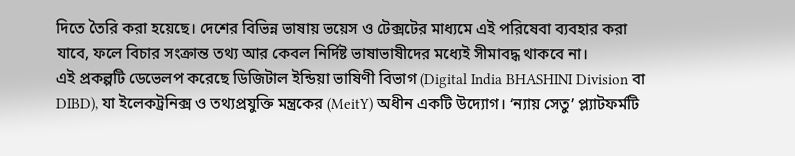দিতে তৈরি করা হয়েছে। দেশের বিভিন্ন ভাষায় ভয়েস ও টেক্সটের মাধ্যমে এই পরিষেবা ব্যবহার করা যাবে, ফলে বিচার সংক্রান্ত তথ্য আর কেবল নির্দিষ্ট ভাষাভাষীদের মধ্যেই সীমাবদ্ধ থাকবে না।
এই প্রকল্পটি ডেভেলপ করেছে ডিজিটাল ইন্ডিয়া ভাষিণী বিভাগ (Digital India BHASHINI Division বা DIBD), যা ইলেকট্রনিক্স ও তথ্যপ্রযুক্তি মন্ত্রকের (MeitY) অধীন একটি উদ্যোগ। ‘ন্যায় সেতু’ প্ল্যাটফর্মটি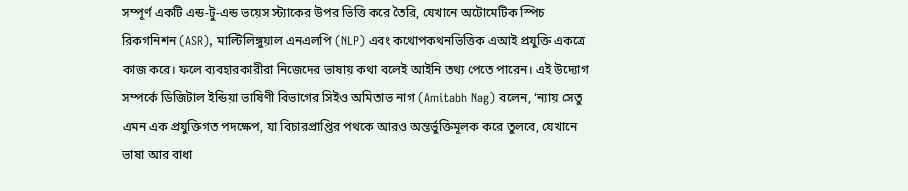সম্পূর্ণ একটি এন্ড-টু-এন্ড ভয়েস স্ট্যাকের উপর ভিত্তি করে তৈরি, যেখানে অটোমেটিক স্পিচ রিকগনিশন (ASR), মাল্টিলিঙ্গুয়াল এনএলপি (NLP) এবং কথোপকথনভিত্তিক এআই প্রযুক্তি একত্রে কাজ করে। ফলে ব্যবহারকারীরা নিজেদের ভাষায় কথা বলেই আইনি তথ্য পেতে পারেন। এই উদ্যোগ সম্পর্কে ডিজিটাল ইন্ডিয়া ভাষিণী বিভাগের সিইও অমিতাভ নাগ (Amitabh Nag) বলেন, ‘ন্যায় সেতু এমন এক প্রযুক্তিগত পদক্ষেপ, যা বিচারপ্রাপ্তির পথকে আরও অন্তর্ভুক্তিমূলক করে তুলবে, যেখানে ভাষা আর বাধা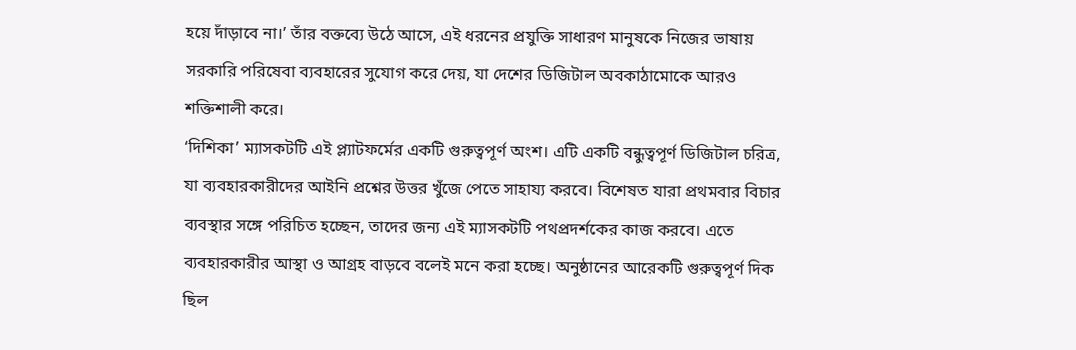হয়ে দাঁড়াবে না।’ তাঁর বক্তব্যে উঠে আসে, এই ধরনের প্রযুক্তি সাধারণ মানুষকে নিজের ভাষায় সরকারি পরিষেবা ব্যবহারের সুযোগ করে দেয়, যা দেশের ডিজিটাল অবকাঠামোকে আরও শক্তিশালী করে।
‘দিশিকা’ ম্যাসকটটি এই প্ল্যাটফর্মের একটি গুরুত্বপূর্ণ অংশ। এটি একটি বন্ধুত্বপূর্ণ ডিজিটাল চরিত্র, যা ব্যবহারকারীদের আইনি প্রশ্নের উত্তর খুঁজে পেতে সাহায্য করবে। বিশেষত যারা প্রথমবার বিচার ব্যবস্থার সঙ্গে পরিচিত হচ্ছেন, তাদের জন্য এই ম্যাসকটটি পথপ্রদর্শকের কাজ করবে। এতে ব্যবহারকারীর আস্থা ও আগ্রহ বাড়বে বলেই মনে করা হচ্ছে। অনুষ্ঠানের আরেকটি গুরুত্বপূর্ণ দিক ছিল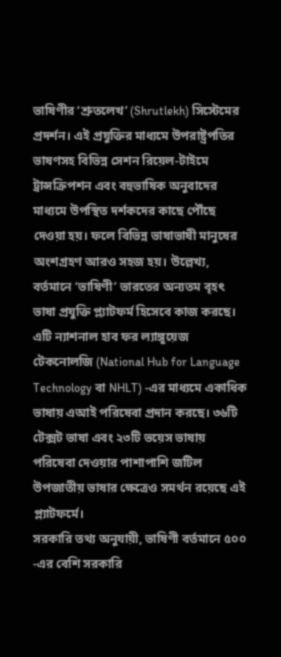ভাষিণীর ‘শ্রুতলেখ’ (Shrutlekh) সিস্টেমের প্রদর্শন। এই প্রযুক্তির মাধ্যমে উপরাষ্ট্রপতির ভাষণসহ বিভিন্ন সেশন রিয়েল-টাইমে ট্রান্সক্রিপশন এবং বহুভাষিক অনুবাদের মাধ্যমে উপস্থিত দর্শকদের কাছে পৌঁছে দেওয়া হয়। ফলে বিভিন্ন ভাষাভাষী মানুষের অংশগ্রহণ আরও সহজ হয়। উল্লেখ্য, বর্তমানে ‘ভাষিণী’ ভারতের অন্যতম বৃহৎ ভাষা প্রযুক্তি প্ল্যাটফর্ম হিসেবে কাজ করছে। এটি ন্যাশনাল হাব ফর ল্যাঙ্গুয়েজ টেকনোলজি (National Hub for Language Technology বা NHLT) -এর মাধ্যমে একাধিক ভাষায় এআই পরিষেবা প্রদান করছে। ৩৬টি টেক্সট ভাষা এবং ২৩টি ভয়েস ভাষায় পরিষেবা দেওয়ার পাশাপাশি জটিল উপজাতীয় ভাষার ক্ষেত্রেও সমর্থন রয়েছে এই প্ল্যাটফর্মে।
সরকারি তথ্য অনুযায়ী, ভাষিণী বর্তমানে ৫০০ -এর বেশি সরকারি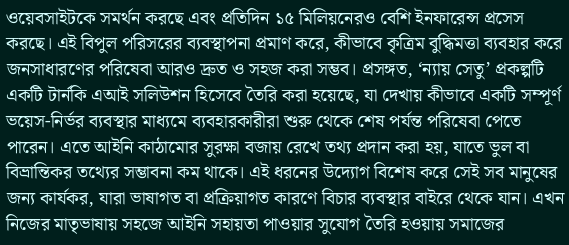ওয়েবসাইটকে সমর্থন করছে এবং প্রতিদিন ১৫ মিলিয়নেরও বেশি ইনফারেন্স প্রসেস করছে। এই বিপুল পরিসরের ব্যবস্থাপনা প্রমাণ করে, কীভাবে কৃত্রিম বুদ্ধিমত্তা ব্যবহার করে জনসাধারণের পরিষেবা আরও দ্রুত ও সহজ করা সম্ভব। প্রসঙ্গত, ‘ন্যায় সেতু’ প্রকল্পটি একটি টার্নকি এআই সলিউশন হিসেবে তৈরি করা হয়েছে, যা দেখায় কীভাবে একটি সম্পূর্ণ ভয়েস-নির্ভর ব্যবস্থার মাধ্যমে ব্যবহারকারীরা শুরু থেকে শেষ পর্যন্ত পরিষেবা পেতে পারেন। এতে আইনি কাঠামোর সুরক্ষা বজায় রেখে তথ্য প্রদান করা হয়, যাতে ভুল বা বিভ্রান্তিকর তথ্যের সম্ভাবনা কম থাকে। এই ধরনের উদ্যোগ বিশেষ করে সেই সব মানুষের জন্য কার্যকর, যারা ভাষাগত বা প্রক্রিয়াগত কারণে বিচার ব্যবস্থার বাইরে থেকে যান। এখন নিজের মাতৃভাষায় সহজে আইনি সহায়তা পাওয়ার সুযোগ তৈরি হওয়ায় সমাজের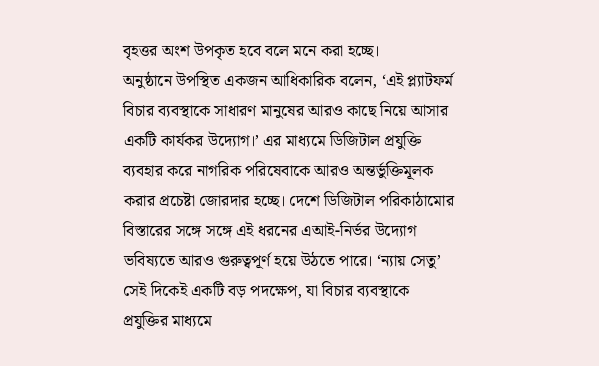বৃহত্তর অংশ উপকৃত হবে বলে মনে করা হচ্ছে।
অনুষ্ঠানে উপস্থিত একজন আধিকারিক বলেন, ‘এই প্ল্যাটফর্ম বিচার ব্যবস্থাকে সাধারণ মানুষের আরও কাছে নিয়ে আসার একটি কার্যকর উদ্যোগ।’ এর মাধ্যমে ডিজিটাল প্রযুক্তি ব্যবহার করে নাগরিক পরিষেবাকে আরও অন্তর্ভুক্তিমূলক করার প্রচেষ্টা জোরদার হচ্ছে। দেশে ডিজিটাল পরিকাঠামোর বিস্তারের সঙ্গে সঙ্গে এই ধরনের এআই-নির্ভর উদ্যোগ ভবিষ্যতে আরও গুরুত্বপূর্ণ হয়ে উঠতে পারে। ‘ন্যায় সেতু’ সেই দিকেই একটি বড় পদক্ষেপ, যা বিচার ব্যবস্থাকে প্রযুক্তির মাধ্যমে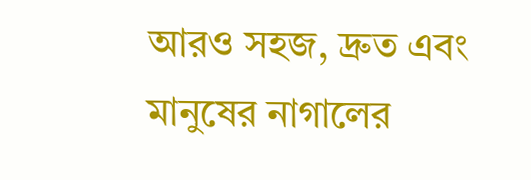আরও সহজ, দ্রুত এবং মানুষের নাগালের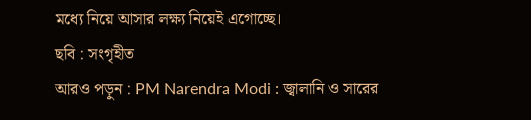মধ্যে নিয়ে আসার লক্ষ্য নিয়েই এগোচ্ছে।
ছবি : সংগৃহীত
আরও পড়ুন : PM Narendra Modi : জ্বালানি ও সারের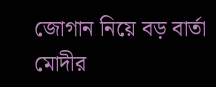জোগান নিয়ে বড় বার্তা মোদীর